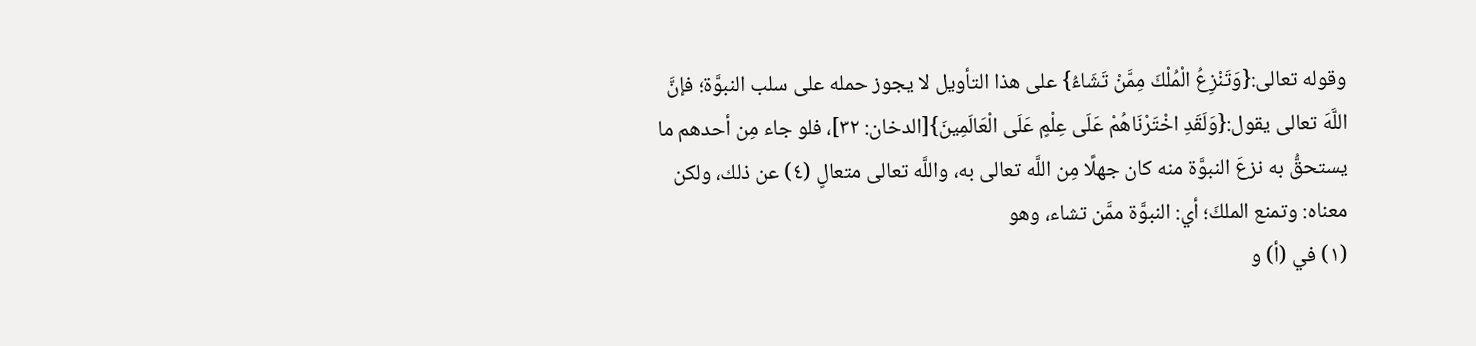وقوله تعالى:{وَتَنْزِعُ الْمُلْكَ مِمَّنْ تَشَاءُ} على هذا التأويل لا يجوز حمله على سلب النبوَّة؛ فإنَّ اللَّهَ تعالى يقول:{وَلَقَدِ اخْتَرْنَاهُمْ عَلَى عِلْمٍ عَلَى الْعَالَمِينَ}[الدخان: ٣٢]، فلو جاء مِن أحدهم ما يستحقُّ به نزعَ النبوَّة منه كان جهلًا مِن اللَّه تعالى به، واللَّه تعالى متعالٍ (٤) عن ذلك، ولكن معناه: وتمنع الملكَ؛ أي: النبوَّة ممَّن تشاء، وهو
(١) في (أ) و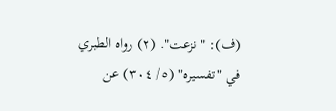(ف): "نزعت". (٢) رواه الطبري في "تفسيره" (٥/ ٣٠٤) عن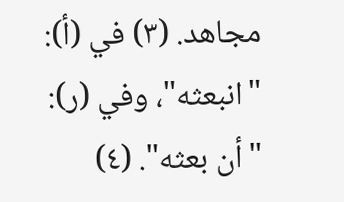مجاهد. (٣) في (أ): "انبعثه"، وفي (ر): "أن بعثه". (٤)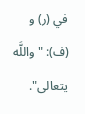في (ر) و (ف): "واللَّه يتعالى".